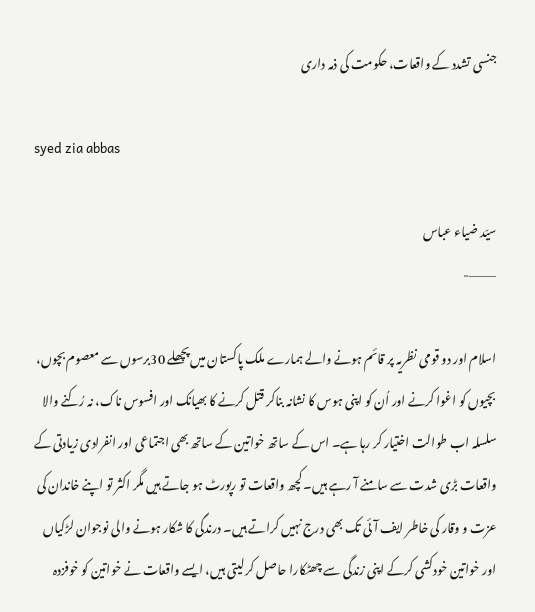جنسی تشدد کے واقعات، حکومت کی ذمہ داری

syed zia abbas

سیّد ضیاء عباس
———-

اسلام اور دو قومی نظریہ پر قائم ہونے والے ہمارے ملک پاکستان میں پچھلے 30برسوں سے معصوم بچوں، بچیوں کو اغوا کرنے اور اُن کو اپنی ہوس کا نشانہ بناکر قتل کرنے کا بھیانک اور افسوس ناک، نہ رُکنے والا سلسلہ اب طوالت اختیار کر رہا ہے۔ اس کے ساتھ خواتین کے ساتھ بھی اجتماعی اور انفرادی زیادتی کے واقعات بڑی شدت سے سامنے آ رہے ہیں۔ کچھ واقعات تو رپورٹ ہو جاتے ہیں مگر اکثر تو اپنے خاندان کی عزت و وقار کی خاطر ایف آئی تک بھی درج نہیں کراتے ہیں۔ درندگی کا شکار ہونے والی نوجوان لڑکیاں اور خواتین خودکشی کرکے اپنی زندگی سے چھٹکارا حاصل کر لیتی ہیں، ایسے واقعات نے خواتین کو خوفزدہ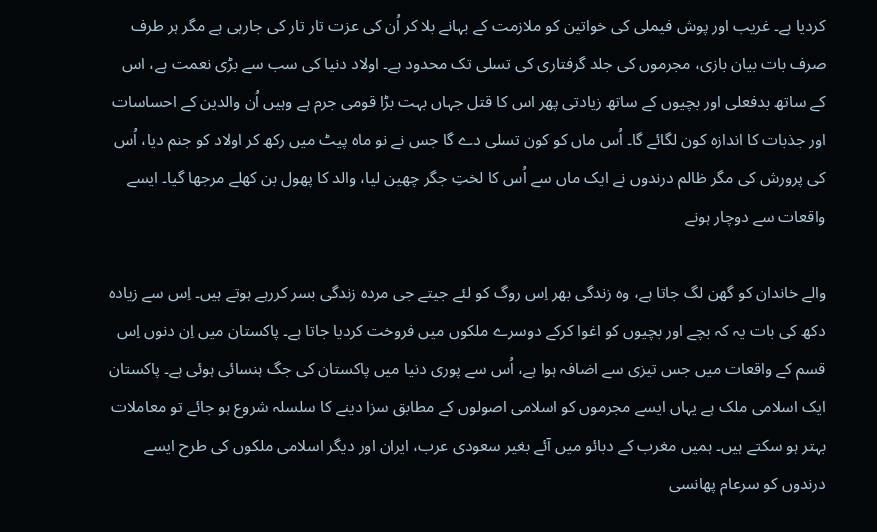کردیا ہے۔ غریب اور پوش فیملی کی خواتین کو ملازمت کے بہانے بلا کر اُن کی عزت تار تار کی جارہی ہے مگر ہر طرف صرف بات بیان بازی، مجرموں کی جلد گرفتاری کی تسلی تک محدود ہے۔ اولاد دنیا کی سب سے بڑی نعمت ہے، اس کے ساتھ بدفعلی اور بچیوں کے ساتھ زیادتی پھر اس کا قتل جہاں بہت بڑا قومی جرم ہے وہیں اُن والدین کے احساسات اور جذبات کا اندازہ کون لگائے گا۔ اُس ماں کو کون تسلی دے گا جس نے نو ماہ پیٹ میں رکھ کر اولاد کو جنم دیا، اُس کی پرورش کی مگر ظالم درندوں نے ایک ماں سے اُس کا لختِ جگر چھین لیا، والد کا پھول بن کھلے مرجھا گیا۔ ایسے واقعات سے دوچار ہونے

والے خاندان کو گھن لگ جاتا ہے، وہ زندگی بھر اِس روگ کو لئے جیتے جی مردہ زندگی بسر کررہے ہوتے ہیں۔ اِس سے زیادہ دکھ کی بات یہ کہ بچے اور بچیوں کو اغوا کرکے دوسرے ملکوں میں فروخت کردیا جاتا ہے۔ پاکستان میں اِن دنوں اِس قسم کے واقعات میں جس تیزی سے اضافہ ہوا ہے، اُس سے پوری دنیا میں پاکستان کی جگ ہنسائی ہوئی ہے۔ پاکستان ایک اسلامی ملک ہے یہاں ایسے مجرموں کو اسلامی اصولوں کے مطابق سزا دینے کا سلسلہ شروع ہو جائے تو معاملات بہتر ہو سکتے ہیں۔ ہمیں مغرب کے دبائو میں آئے بغیر سعودی عرب، ایران اور دیگر اسلامی ملکوں کی طرح ایسے درندوں کو سرعام پھانسی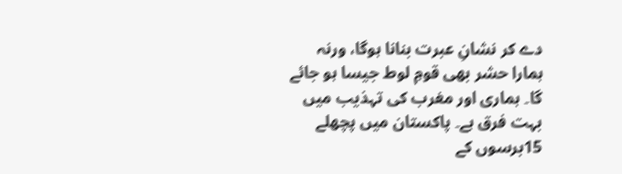دے کر نشانِ عبرت بنانا ہوگا، ورنہ ہمارا حشر بھی قومِ لوط جیسا ہو جائے گا۔ ہماری اور مغرب کی تہذیب میں بہت فرق ہے۔ پاکستان میں پچھلے 15برسوں کے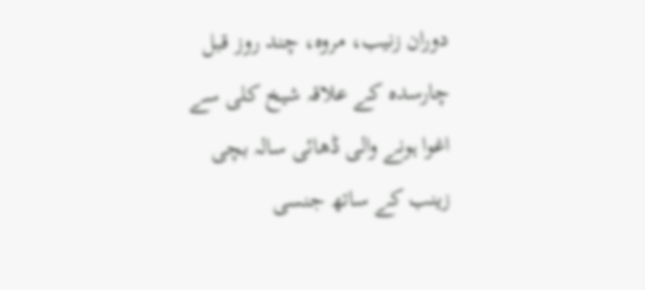دوران زنیب، مروہ، چند روز قبل چارسدہ کے علاقہ شیخ کلی سے اغوا ہونے والی ڈھائی سالہ بچی زینب کے ساتھ جنسی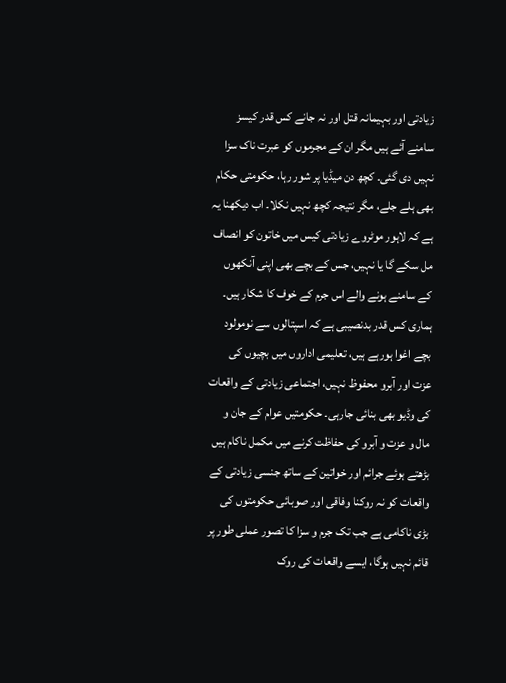زیادتی اور بہیمانہ قتل اور نہ جانے کس قدر کیسز سامنے آئے ہیں مگر ان کے مجرموں کو عبرت ناک سزا نہیں دی گئی۔ کچھ دن میڈیا پر شور رہا، حکومتی حکام بھی ہلے جلے، مگر نتیجہ کچھ نہیں نکلا۔ اب دیکھنا یہ ہے کہ لاہور موٹروے زیادتی کیس میں خاتون کو انصاف مل سکے گا یا نہیں، جس کے بچے بھی اپنی آنکھوں کے سامنے ہونے والے اس جرم کے خوف کا شکار ہیں۔ ہماری کس قدر بدنصیبی ہے کہ اسپتالوں سے نومولود بچے اغوا ہورہے ہیں، تعلیمی اداروں میں بچیوں کی عزت اور آبرو محفوظ نہیں، اجتماعی زیادتی کے واقعات کی وڈیو بھی بنائی جارہی۔ حکومتیں عوام کے جان و مال و عزت و آبرو کی حفاظت کرنے میں مکمل ناکام ہیں بڑھتے ہوئے جرائم اور خواتین کے ساتھ جنسی زیادتی کے واقعات کو نہ روکنا وفاقی اور صوبائی حکومتوں کی بڑی ناکامی ہے جب تک جرم و سزا کا تصور عملی طور پر قائم نہیں ہوگا، ایسے واقعات کی روک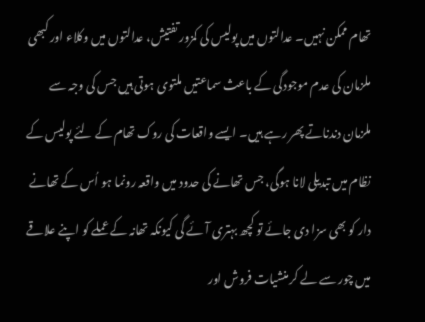تھام ممکن نہیں۔ عدالتوں میں پولیس کی کمزور تفتیش، عدالتوں میں وکلاء اور کبھی ملزمان کی عدم موجودگی کے باعث سماعتیں ملتوی ہوتی ہیں جس کی وجہ سے ملزمان دندناتے پھر رہے ہیں۔ ایسے واقعات کی روک تھام کے لئے پولیس کے نظام میں تبدیلی لانا ہوگی، جس تھانے کی حدود میں واقعہ رونما ہو اُس کے تھانے دار کو بھی سزا دی جائے تو کچھ بہتری آئے گی کیونکہ تھانہ کے عملے کو اپنے علاقے میں چور سے لے کر منشیات فروش اور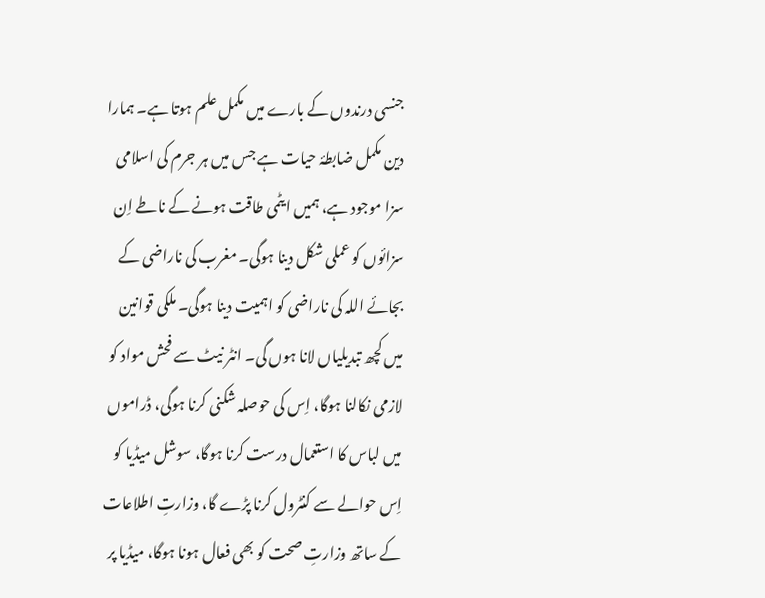جنسی درندوں کے بارے میں مکمل علم ہوتا ہے۔ ہمارا دین مکمل ضابطۂ حیات ہے جس میں ہر جرم کی اسلامی سزا موجود ہے، ہمیں ایٹمی طاقت ہونے کے ناطے اِن سزائوں کو عملی شکل دینا ہوگی۔ مغرب کی ناراضی کے بجائے اللہ کی ناراضی کو اہمیت دینا ہوگی۔ ملکی قوانین میں کچھ تبدیلیاں لانا ہوں گی۔ انٹر نیٹ سے فحش مواد کو لازمی نکالنا ہوگا، اِس کی حوصلہ شکنی کرنا ہوگی، ڈراموں میں لباس کا استعمال درست کرنا ہوگا، سوشل میڈیا کو اِس حوالے سے کنٹرول کرنا پڑے گا، وزارتِ اطلاعات کے ساتھ وزارتِ صحت کو بھی فعال ہونا ہوگا، میڈیا پر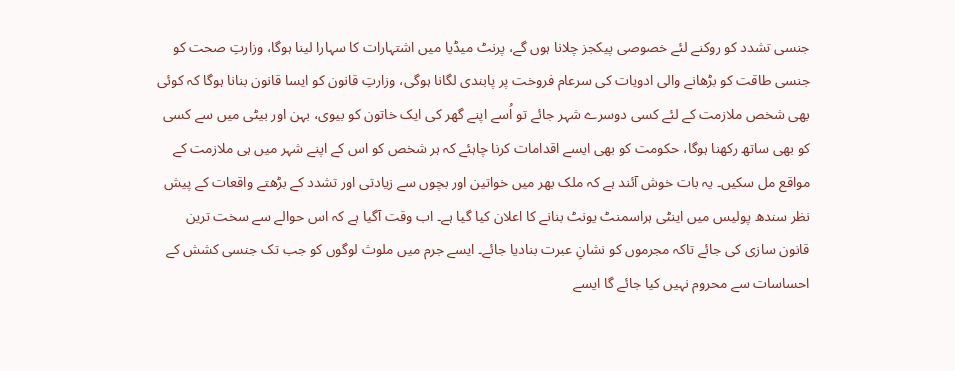جنسی تشدد کو روکنے لئے خصوصی پیکجز چلانا ہوں گے، پرنٹ میڈیا میں اشتہارات کا سہارا لینا ہوگا، وزارتِ صحت کو جنسی طاقت کو بڑھانے والی ادویات کی سرعام فروخت پر پابندی لگانا ہوگی، وزارتِ قانون کو ایسا قانون بنانا ہوگا کہ کوئی بھی شخص ملازمت کے لئے کسی دوسرے شہر جائے تو اُسے اپنے گھر کی ایک خاتون کو بیوی، بہن اور بیٹی میں سے کسی کو بھی ساتھ رکھنا ہوگا، حکومت کو بھی ایسے اقدامات کرنا چاہئے کہ ہر شخص کو اس کے اپنے شہر میں ہی ملازمت کے مواقع مل سکیں۔ یہ بات خوش آئند ہے کہ ملک بھر میں خواتین اور بچوں سے زیادتی اور تشدد کے بڑھتے واقعات کے پیش نظر سندھ پولیس میں اینٹی ہراسمنٹ یونٹ بنانے کا اعلان کیا گیا ہے۔ اب وقت آگیا ہے کہ اس حوالے سے سخت ترین قانون سازی کی جائے تاکہ مجرموں کو نشانِ عبرت بنادیا جائے۔ ایسے جرم میں ملوث لوگوں کو جب تک جنسی کشش کے احساسات سے محروم نہیں کیا جائے گا ایسے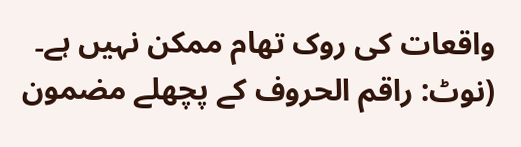واقعات کی روک تھام ممکن نہیں ہے۔ (نوٹ: راقم الحروف کے پچھلے مضمون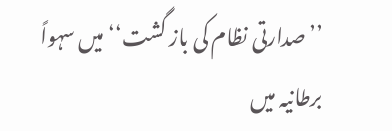’’صدارتی نظام کی باز گشت‘‘ میں سہواً برطانیہ میں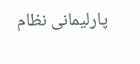پارلیمانی نظام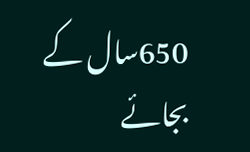650سال کے بجائے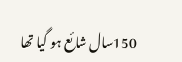150سال شائع ہو گیا تھا